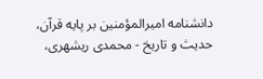دانشنامه اميرالمؤمنين بر پايه قرآن، حديث و تاريخ - محمدی ریشهری،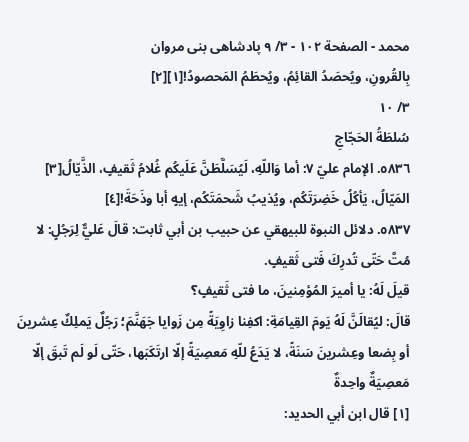محمد - الصفحة ١٠٢ - ٣/ ٩ پادشاهى بنى مروان
بِالقُرونِ، ويُحصَدُ القائِمُ، ويُحطَمُ المَحصودُ![١][٢]
٣/ ١٠
سُلطَةُ الحَجّاجِ
٥٨٣٦. الإمام عليّ ٧: أما وَاللّهِ، لَيُسَلَّطَنَّ عَلَيكُم غُلامُ ثَقيفٍ، الذَّيّالُ[٣] المَيّالُ، يَأكُلُ خَضِرَتَكُم، ويُذيبُ شَحمَتَكُم، إيهٍ أبا وذَحَةَ![٤]
٥٨٣٧. دلائل النبوة للبيهقي عن حبيب بن أبي ثابت: قالَ عَليٌّ لِرَجُلٍ: لا مُتَّ حَتّى تُدرِكَ فَتى ثَقيفٍ.
قيلَ لَهُ: يا أميرَ المُؤمِنينَ، ما فتى ثَقيفٍ؟
قالَ: ليُقالَنَّ لَهُ يَومَ القِيامَةِ: اكفِنا زاوِيَةً مِن زَوايا جَهَنَّمَ؛ رَجُلٌ يَملِكٌ عِشرينَ أو بِضعا وعِشرينَ سَنَةً، لا يَدَعُ للّهِ مَعصِيَةً إلّا ارتَكَبَها، حَتّى لَو لَم تَبقَ إلّا مَعصِيَةٌ واحِدةٌ
[١] قال ابن أبي الحديد: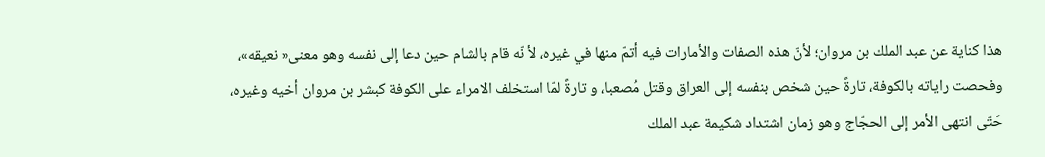هذا كناية عن عبد الملك بن مروان؛ لأنّ هذه الصفات والأمارات فيه أتمّ منها في غيره، لأ نّه قام بالشام حين دعا إلى نفسه وهو معنى« نعيقه»، وفحصت راياته بالكوفة، تارةً حين شخص بنفسه إلى العراق وقتل مُصعبا، و تارةً لمّا استخلف الامراء على الكوفة كبشر بن مروان أخيه وغيره، حَتّى انتهى الأمر إلى الحجّاج وهو زمان اشتداد شكيمة عبد الملك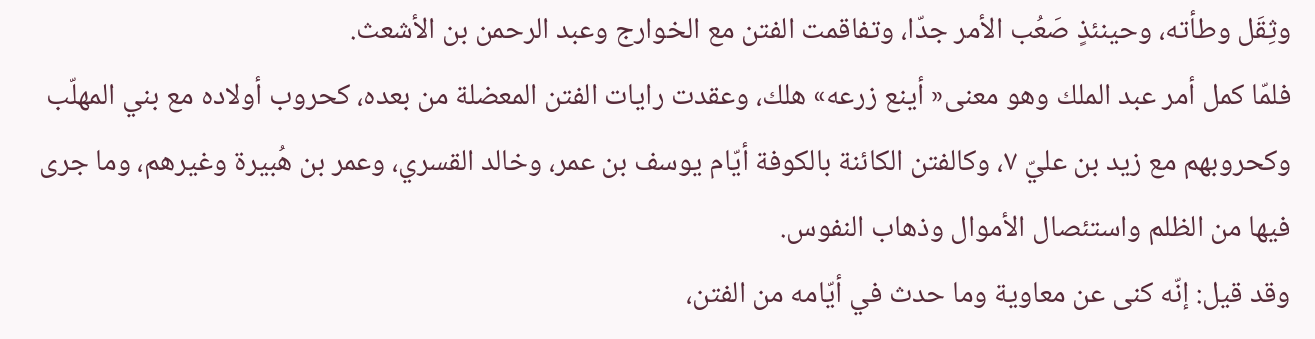وثِقَل وطأته، وحينئذٍ صَعُب الأمر جدّا، وتفاقمت الفتن مع الخوارج وعبد الرحمن بن الأشعث.
فلمّا كمل أمر عبد الملك وهو معنى« أينع زرعه» هلك، وعقدت رايات الفتن المعضلة من بعده، كحروب أولاده مع بني المهلّب وكحروبهم مع زيد بن عليّ ٧، وكالفتن الكائنة بالكوفة أيّام يوسف بن عمر، وخالد القسري، وعمر بن هُبيرة وغيرهم، وما جرى فيها من الظلم واستئصال الأموال وذهاب النفوس.
وقد قيل: إنّه كنى عن معاوية وما حدث في أيّامه من الفتن،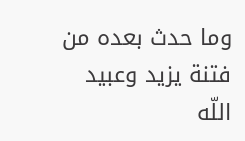وما حدث بعده من فتنة يزيد وعبيد اللّه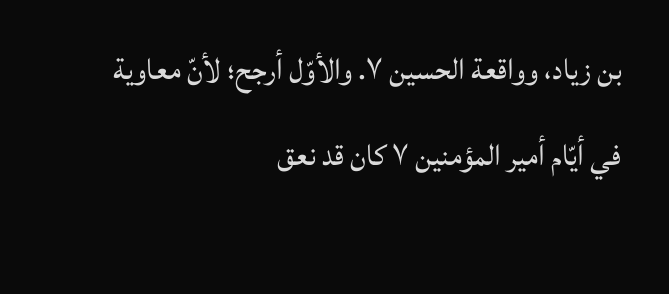بن زياد، وواقعة الحسين ٧. والأوّل أرجح؛ لأنّ معاوية في أيّام أمير المؤمنين ٧ كان قد نعق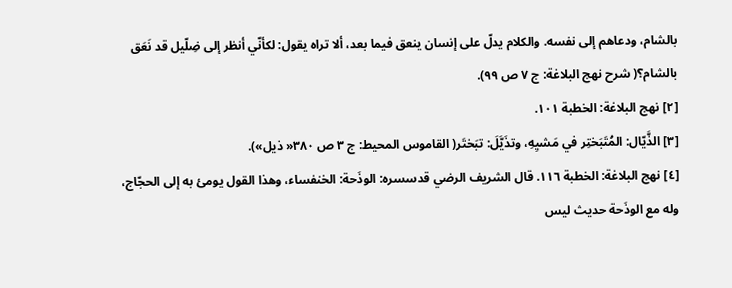بالشام، ودعاهم إلى نفسه. والكلام يدلّ على إنسان ينعق فيما بعد، ألا تراه يقول: لكأنّي أنظر إلى ضِلّيل قد نَعَق بالشام؟( شرح نهج البلاغة: ج ٧ ص ٩٩).
[٢] نهج البلاغة: الخطبة ١٠١.
[٣] الذَّيّال: المُتَبَختِر في مَشيِهِ، وتذَيَّلَ: تبَختَر( القاموس المحيط: ج ٣ ص ٣٨٠« ذيل»).
[٤] نهج البلاغة: الخطبة ١١٦. قال الشريف الرضي قدسسره: الوذَحة: الخنفساء، وهذا القول يومئ به إلى الحجّاج، وله مع الوذَحة حديث ليس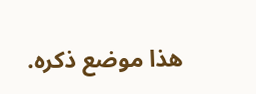هذا موضع ذكره.